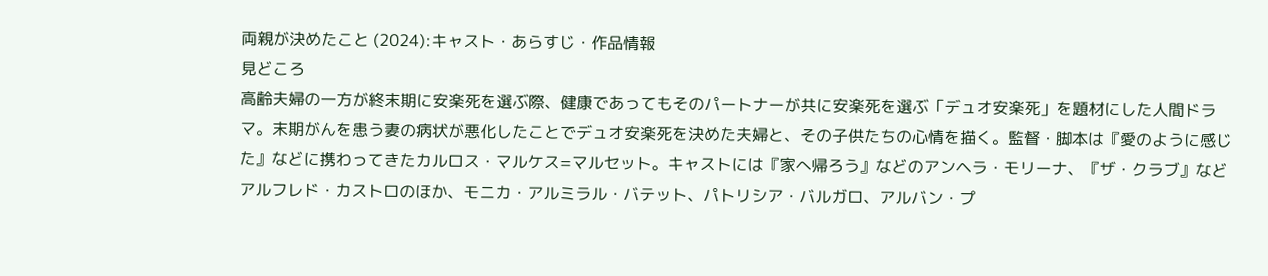両親が決めたこと (2024):キャスト・あらすじ・作品情報
見どころ
高齢夫婦の一方が終末期に安楽死を選ぶ際、健康であってもそのパートナーが共に安楽死を選ぶ「デュオ安楽死」を題材にした人間ドラマ。末期がんを患う妻の病状が悪化したことでデュオ安楽死を決めた夫婦と、その子供たちの心情を描く。監督・脚本は『愛のように感じた』などに携わってきたカルロス・マルケス=マルセット。キャストには『家へ帰ろう』などのアンヘラ・モリーナ、『ザ・クラブ』などアルフレド・カストロのほか、モニカ・アルミラル・バテット、パトリシア・バルガロ、アルバン・プ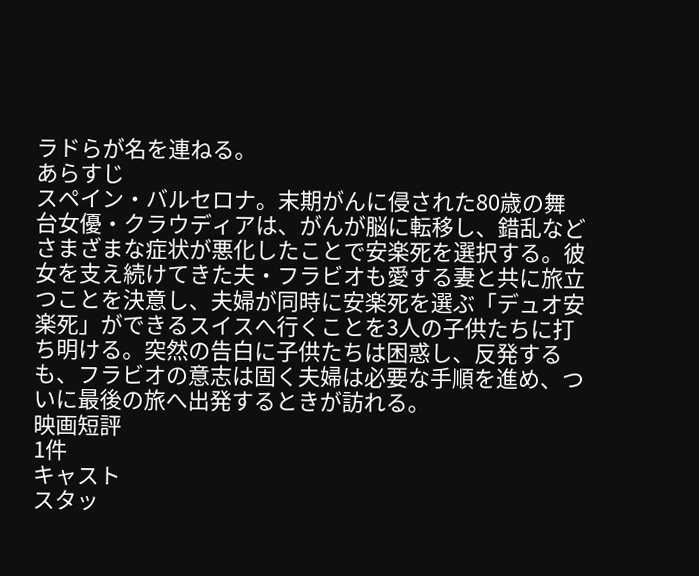ラドらが名を連ねる。
あらすじ
スペイン・バルセロナ。末期がんに侵された80歳の舞台女優・クラウディアは、がんが脳に転移し、錯乱などさまざまな症状が悪化したことで安楽死を選択する。彼女を支え続けてきた夫・フラビオも愛する妻と共に旅立つことを決意し、夫婦が同時に安楽死を選ぶ「デュオ安楽死」ができるスイスへ行くことを3人の子供たちに打ち明ける。突然の告白に子供たちは困惑し、反発するも、フラビオの意志は固く夫婦は必要な手順を進め、ついに最後の旅へ出発するときが訪れる。
映画短評
1件
キャスト
スタッ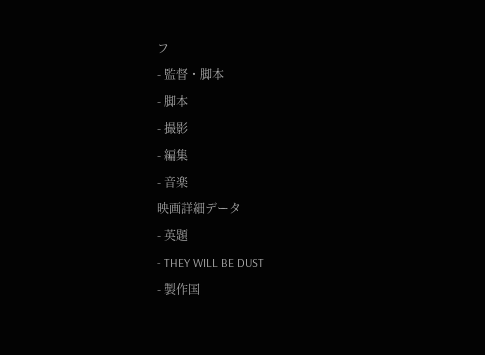フ
- 監督・脚本
- 脚本
- 撮影
- 編集
- 音楽
映画詳細データ
- 英題
- THEY WILL BE DUST
- 製作国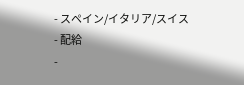- スペイン/イタリア/スイス
- 配給
-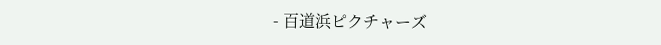- 百道浜ピクチャーズ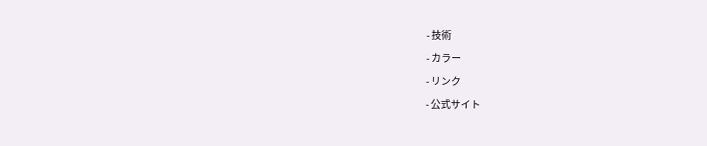- 技術
- カラー
- リンク
- 公式サイト